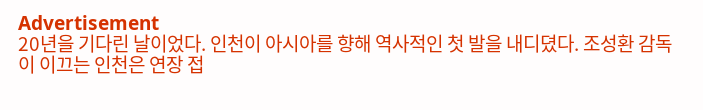Advertisement
20년을 기다린 날이었다. 인천이 아시아를 향해 역사적인 첫 발을 내디뎠다. 조성환 감독이 이끄는 인천은 연장 접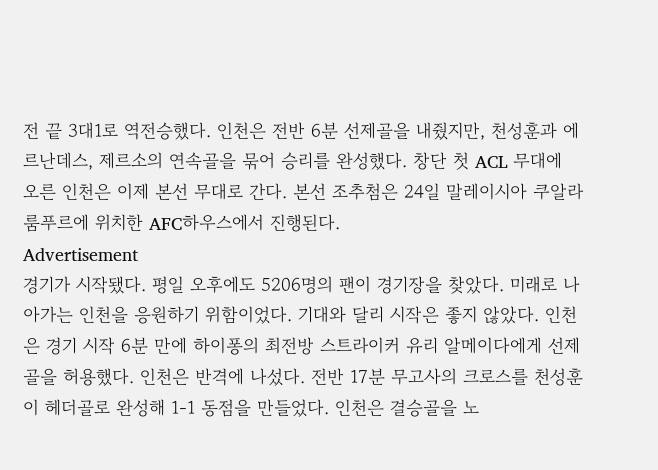전 끝 3대1로 역전승했다. 인천은 전반 6분 선제골을 내줬지만, 천성훈과 에르난데스, 제르소의 연속골을 묶어 승리를 완성했다. 창단 첫 ACL 무대에 오른 인천은 이제 본선 무대로 간다. 본선 조추첨은 24일 말레이시아 쿠알라룸푸르에 위치한 AFC하우스에서 진행된다.
Advertisement
경기가 시작됐다. 평일 오후에도 5206명의 팬이 경기장을 찾았다. 미래로 나아가는 인천을 응원하기 위함이었다. 기대와 달리 시작은 좋지 않았다. 인천은 경기 시작 6분 만에 하이퐁의 최전방 스트라이커 유리 알메이다에게 선제골을 허용했다. 인천은 반격에 나섰다. 전반 17분 무고사의 크로스를 천성훈이 헤더골로 완성해 1-1 동점을 만들었다. 인천은 결승골을 노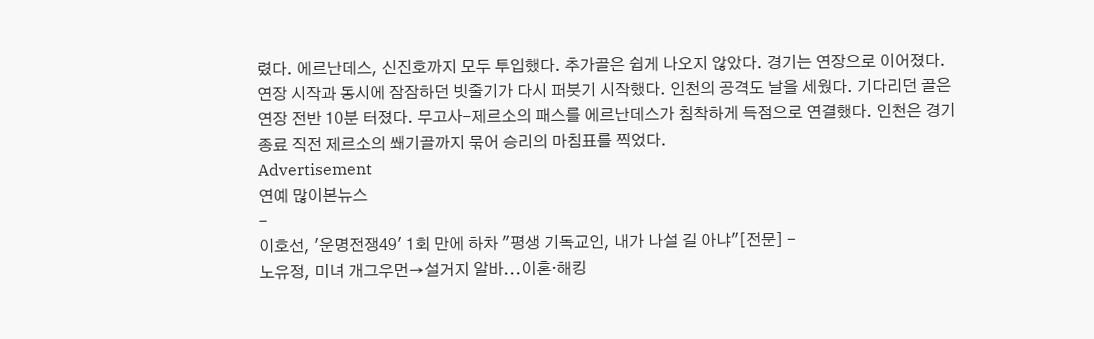렸다. 에르난데스, 신진호까지 모두 투입했다. 추가골은 쉽게 나오지 않았다. 경기는 연장으로 이어졌다. 연장 시작과 동시에 잠잠하던 빗줄기가 다시 퍼붓기 시작했다. 인천의 공격도 날을 세웠다. 기다리던 골은 연장 전반 10분 터졌다. 무고사-제르소의 패스를 에르난데스가 침착하게 득점으로 연결했다. 인천은 경기 종료 직전 제르소의 쐐기골까지 묶어 승리의 마침표를 찍었다.
Advertisement
연예 많이본뉴스
-
이호선, '운명전쟁49' 1회 만에 하차 "평생 기독교인, 내가 나설 길 아냐"[전문] -
노유정, 미녀 개그우먼→설거지 알바...이혼·해킹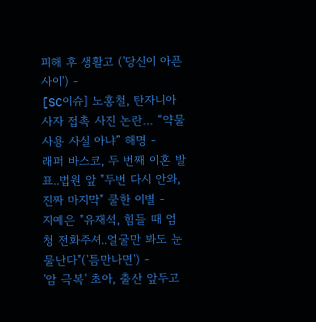피해 후 생활고 ('당신이 아픈 사이') -
[SC이슈] 노홍철, 탄자니아 사자 접촉 사진 논란… “약물 사용 사실 아냐” 해명 -
래퍼 바스코, 두 번째 이혼 발표..법원 앞 "두번 다시 안와, 진짜 마지막" 쿨한 이별 -
지예은 "유재석, 힘들 때 엄청 전화주셔..얼굴만 봐도 눈물난다"('틈만나면') -
'암 극복' 초아, 출산 앞두고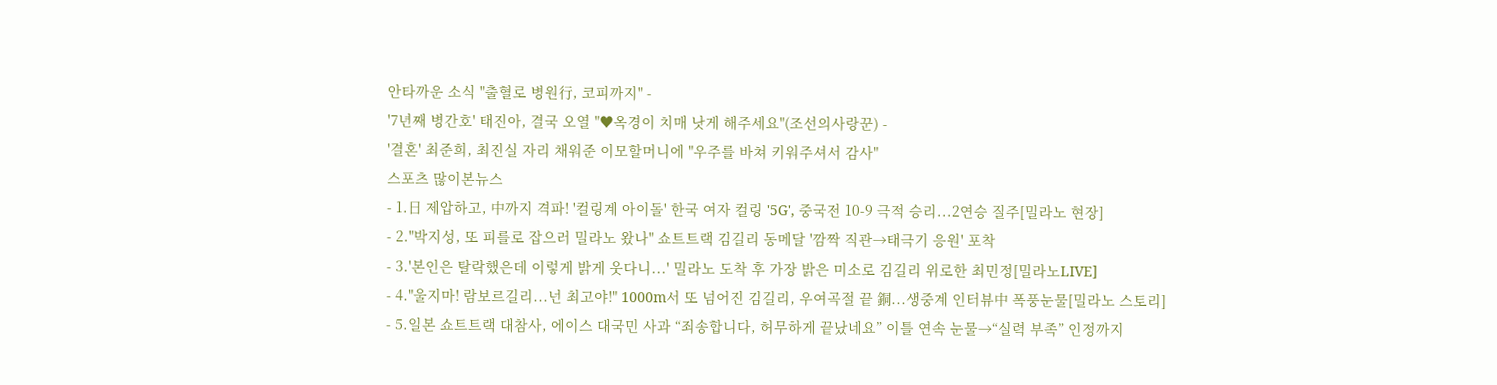안타까운 소식 "출혈로 병원行, 코피까지" -
'7년째 병간호' 태진아, 결국 오열 "♥옥경이 치매 낫게 해주세요"(조선의사랑꾼) -
'결혼' 최준희, 최진실 자리 채워준 이모할머니에 "우주를 바쳐 키워주셔서 감사"
스포츠 많이본뉴스
- 1.日 제압하고, 中까지 격파! '컬링계 아이돌' 한국 여자 컬링 '5G', 중국전 10-9 극적 승리...2연승 질주[밀라노 현장]
- 2."박지성, 또 피를로 잡으러 밀라노 왔나" 쇼트트랙 김길리 동메달 '깜짝 직관→태극기 응원' 포착
- 3.'본인은 탈락했은데 이렇게 밝게 웃다니...' 밀라노 도착 후 가장 밝은 미소로 김길리 위로한 최민정[밀라노LIVE]
- 4."울지마! 람보르길리...넌 최고야!" 1000m서 또 넘어진 김길리, 우여곡절 끝 銅...생중계 인터뷰中 폭풍눈물[밀라노 스토리]
- 5.일본 쇼트트랙 대참사, 에이스 대국민 사과 “죄송합니다, 허무하게 끝났네요” 이틀 연속 눈물→“실력 부족” 인정까지